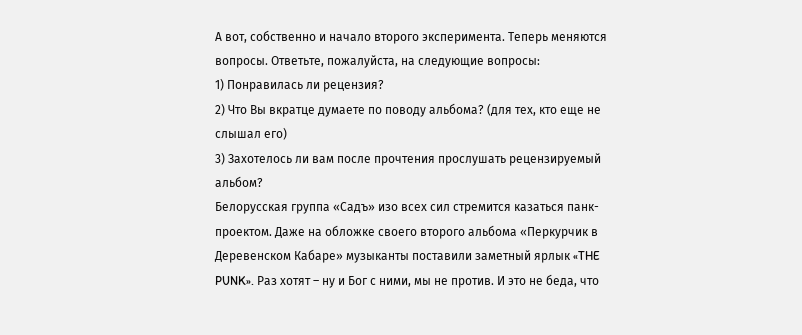А вот, собственно и начало второго эксперимента. Теперь меняются вопросы. Ответьте, пожалуйста, на следующие вопросы:
1) Понравилась ли рецензия?
2) Что Вы вкратце думаете по поводу альбома? (для тех, кто еще не слышал его)
3) Захотелось ли вам после прочтения прослушать рецензируемый альбом?
Белорусская группа «Садъ» изо всех сил стремится казаться панк-проектом. Даже на обложке своего второго альбома «Перкурчик в Деревенском Кабаре» музыканты поставили заметный ярлык «THE PUNK». Раз хотят – ну и Бог с ними, мы не против. И это не беда, что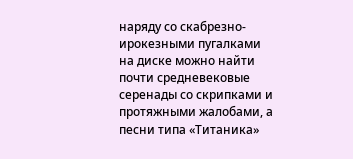наряду со скабрезно-ирокезными пугалками на диске можно найти почти средневековые серенады со скрипками и протяжными жалобами, а песни типа «Титаника»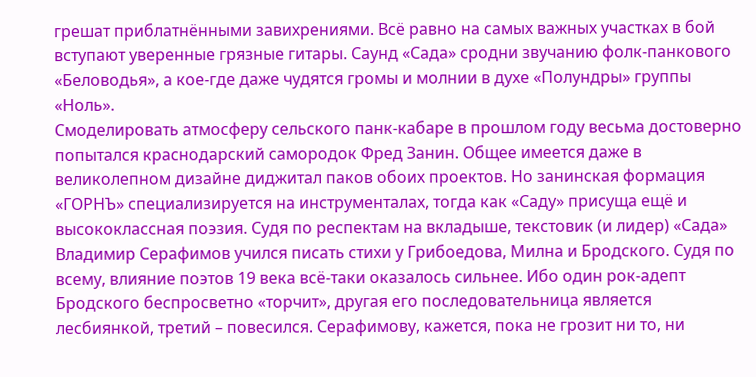грешат приблатнёнными завихрениями. Всё равно на самых важных участках в бой вступают уверенные грязные гитары. Саунд «Сада» сродни звучанию фолк-панкового «Беловодья», а кое-где даже чудятся громы и молнии в духе «Полундры» группы «Ноль».
Смоделировать атмосферу сельского панк-кабаре в прошлом году весьма достоверно попытался краснодарский самородок Фред Занин. Общее имеется даже в великолепном дизайне диджитал паков обоих проектов. Но занинская формация «ГОРНЪ» специализируется на инструменталах, тогда как «Саду» присуща ещё и высококлассная поэзия. Судя по респектам на вкладыше, текстовик (и лидер) «Сада» Владимир Серафимов учился писать стихи у Грибоедова, Милна и Бродского. Судя по всему, влияние поэтов 19 века всё-таки оказалось сильнее. Ибо один рок-адепт Бродского беспросветно «торчит», другая его последовательница является лесбиянкой, третий – повесился. Серафимову, кажется, пока не грозит ни то, ни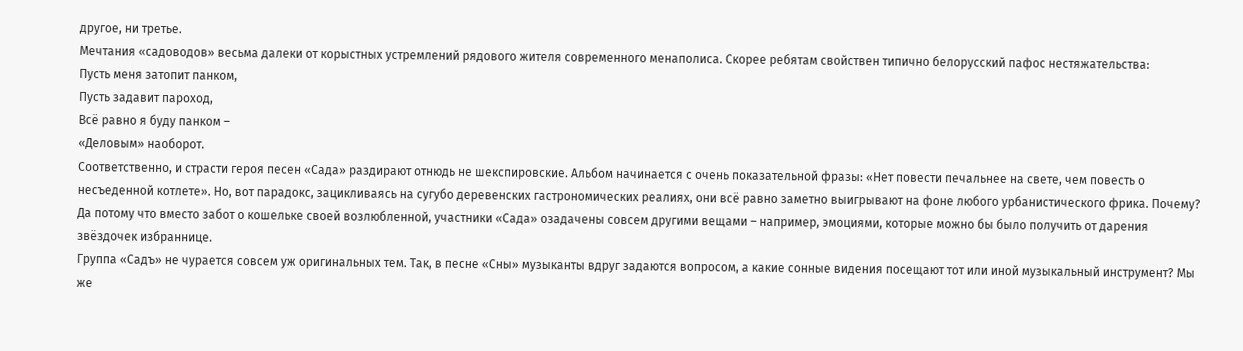другое, ни третье.
Мечтания «садоводов» весьма далеки от корыстных устремлений рядового жителя современного менаполиса. Скорее ребятам свойствен типично белорусский пафос нестяжательства:
Пусть меня затопит панком,
Пусть задавит пароход,
Всё равно я буду панком –
«Деловым» наоборот.
Соответственно, и страсти героя песен «Сада» раздирают отнюдь не шекспировские. Альбом начинается с очень показательной фразы: «Нет повести печальнее на свете, чем повесть о несъеденной котлете». Но, вот парадокс, зацикливаясь на сугубо деревенских гастрономических реалиях, они всё равно заметно выигрывают на фоне любого урбанистического фрика. Почему? Да потому что вместо забот о кошельке своей возлюбленной, участники «Сада» озадачены совсем другими вещами – например, эмоциями, которые можно бы было получить от дарения звёздочек избраннице.
Группа «Садъ» не чурается совсем уж оригинальных тем. Так, в песне «Сны» музыканты вдруг задаются вопросом, а какие сонные видения посещают тот или иной музыкальный инструмент? Мы же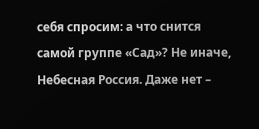себя спросим: а что снится самой группе «Сад»? Не иначе, Небесная Россия. Даже нет –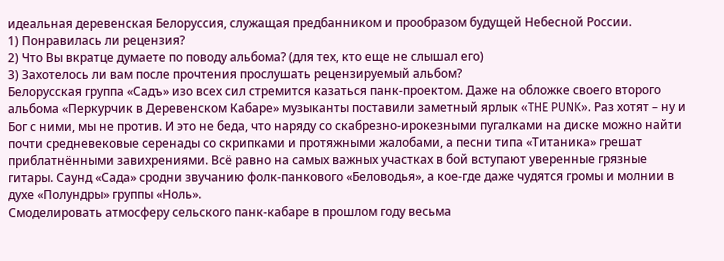идеальная деревенская Белоруссия, служащая предбанником и прообразом будущей Небесной России.
1) Понравилась ли рецензия?
2) Что Вы вкратце думаете по поводу альбома? (для тех, кто еще не слышал его)
3) Захотелось ли вам после прочтения прослушать рецензируемый альбом?
Белорусская группа «Садъ» изо всех сил стремится казаться панк-проектом. Даже на обложке своего второго альбома «Перкурчик в Деревенском Кабаре» музыканты поставили заметный ярлык «THE PUNK». Раз хотят – ну и Бог с ними, мы не против. И это не беда, что наряду со скабрезно-ирокезными пугалками на диске можно найти почти средневековые серенады со скрипками и протяжными жалобами, а песни типа «Титаника» грешат приблатнёнными завихрениями. Всё равно на самых важных участках в бой вступают уверенные грязные гитары. Саунд «Сада» сродни звучанию фолк-панкового «Беловодья», а кое-где даже чудятся громы и молнии в духе «Полундры» группы «Ноль».
Смоделировать атмосферу сельского панк-кабаре в прошлом году весьма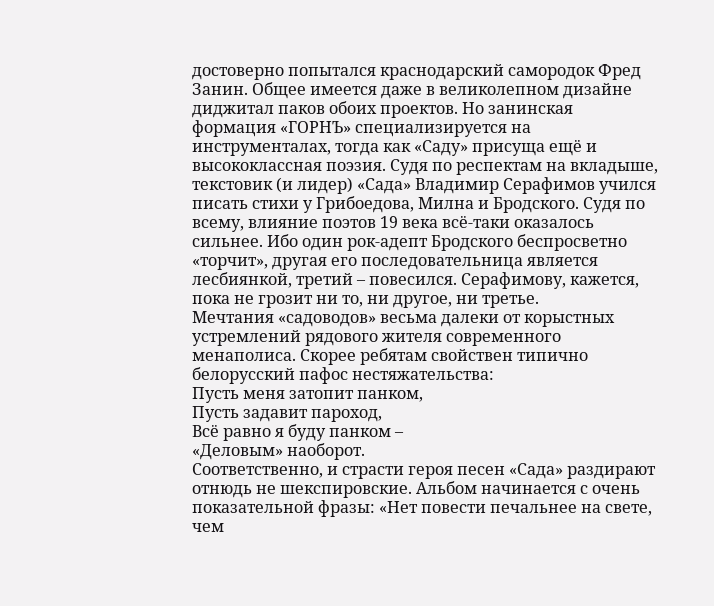достоверно попытался краснодарский самородок Фред Занин. Общее имеется даже в великолепном дизайне диджитал паков обоих проектов. Но занинская формация «ГОРНЪ» специализируется на инструменталах, тогда как «Саду» присуща ещё и высококлассная поэзия. Судя по респектам на вкладыше, текстовик (и лидер) «Сада» Владимир Серафимов учился писать стихи у Грибоедова, Милна и Бродского. Судя по всему, влияние поэтов 19 века всё-таки оказалось сильнее. Ибо один рок-адепт Бродского беспросветно «торчит», другая его последовательница является лесбиянкой, третий – повесился. Серафимову, кажется, пока не грозит ни то, ни другое, ни третье.
Мечтания «садоводов» весьма далеки от корыстных устремлений рядового жителя современного менаполиса. Скорее ребятам свойствен типично белорусский пафос нестяжательства:
Пусть меня затопит панком,
Пусть задавит пароход,
Всё равно я буду панком –
«Деловым» наоборот.
Соответственно, и страсти героя песен «Сада» раздирают отнюдь не шекспировские. Альбом начинается с очень показательной фразы: «Нет повести печальнее на свете, чем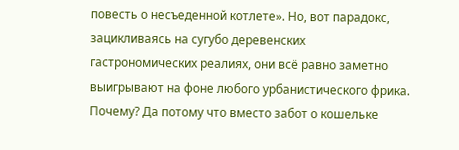повесть о несъеденной котлете». Но, вот парадокс, зацикливаясь на сугубо деревенских гастрономических реалиях, они всё равно заметно выигрывают на фоне любого урбанистического фрика. Почему? Да потому что вместо забот о кошельке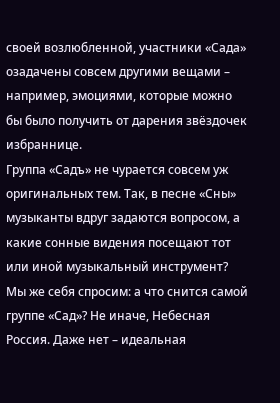своей возлюбленной, участники «Сада» озадачены совсем другими вещами – например, эмоциями, которые можно бы было получить от дарения звёздочек избраннице.
Группа «Садъ» не чурается совсем уж оригинальных тем. Так, в песне «Сны» музыканты вдруг задаются вопросом, а какие сонные видения посещают тот или иной музыкальный инструмент? Мы же себя спросим: а что снится самой группе «Сад»? Не иначе, Небесная Россия. Даже нет – идеальная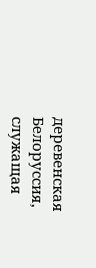деревенская Белоруссия, служащая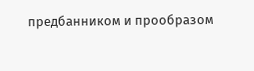предбанником и прообразом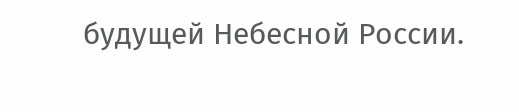будущей Небесной России.